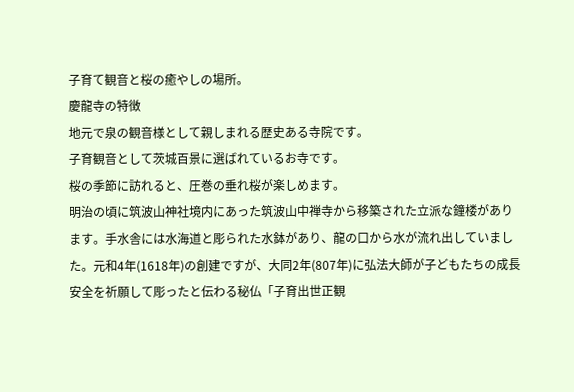子育て観音と桜の癒やしの場所。
慶龍寺の特徴
地元で泉の観音様として親しまれる歴史ある寺院です。
子育観音として茨城百景に選ばれているお寺です。
桜の季節に訪れると、圧巻の垂れ桜が楽しめます。
明治の頃に筑波山神社境内にあった筑波山中禅寺から移築された立派な鐘楼があります。手水舎には水海道と彫られた水鉢があり、龍の口から水が流れ出していました。元和4年(1618年)の創建ですが、大同2年(807年)に弘法大師が子どもたちの成長安全を祈願して彫ったと伝わる秘仏「子育出世正観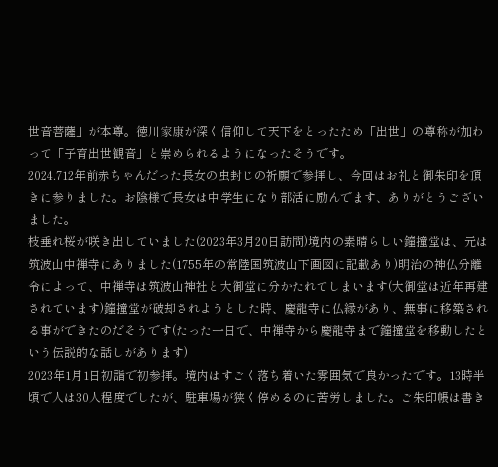世音菩薩」が本尊。徳川家康が深く信仰して天下をとったため「出世」の尊称が加わって「子育出世観音」と崇められるようになったそうです。
2024.712年前赤ちゃんだった長女の虫封じの祈願で参拝し、今回はお礼と御朱印を頂きに参りました。お陰様で長女は中学生になり部活に励んでます、ありがとうございました。
枝垂れ桜が咲き出していました(2023年3月20日訪問)境内の素晴らしい鐘撞堂は、元は筑波山中禅寺にありました(1755年の常陸国筑波山下画図に記載あり)明治の神仏分離令によって、中禅寺は筑波山神社と大御堂に分かたれてしまいます(大御堂は近年再建されています)鐘撞堂が破却されようとした時、慶龍寺に仏縁があり、無事に移築される事ができたのだそうです(たった一日で、中禅寺から慶龍寺まで鐘撞堂を移動したという伝説的な話しがあります)
2023年1月1日初詣で初参拝。境内はすごく落ち着いた雰囲気で良かったです。13時半頃で人は30人程度でしたが、駐車場が狭く停めるのに苦労しました。ご朱印帳は書き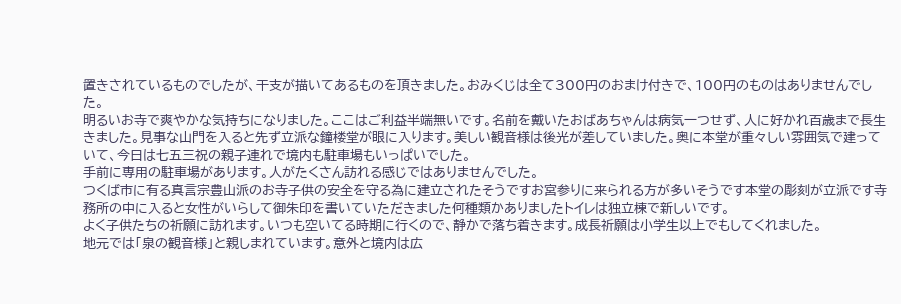置きされているものでしたが、干支が描いてあるものを頂きました。おみくじは全て300円のおまけ付きで、100円のものはありませんでした。
明るいお寺で爽やかな気持ちになりました。ここはご利益半端無いです。名前を戴いたおばあちゃんは病気一つせず、人に好かれ百歳まで長生きました。見事な山門を入ると先ず立派な鐘楼堂が眼に入ります。美しい観音様は後光が差していました。奥に本堂が重々しい雰囲気で建っていて、今日は七五三祝の親子連れで境内も駐車場もいっぱいでした。
手前に専用の駐車場があります。人がたくさん訪れる感じではありませんでした。
つくば市に有る真言宗豊山派のお寺子供の安全を守る為に建立されたそうですお宮参りに来られる方が多いそうです本堂の彫刻が立派です寺務所の中に入ると女性がいらして御朱印を書いていただきました何種類かありましたトイレは独立棟で新しいです。
よく子供たちの祈願に訪れます。いつも空いてる時期に行くので、静かで落ち着きます。成長祈願は小学生以上でもしてくれました。
地元では「泉の観音様」と親しまれています。意外と境内は広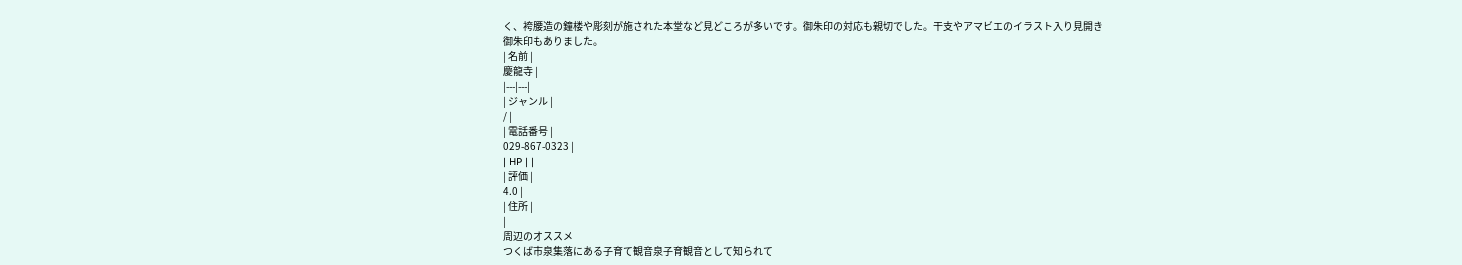く、袴腰造の鐘楼や彫刻が施された本堂など見どころが多いです。御朱印の対応も親切でした。干支やアマビエのイラスト入り見開き御朱印もありました。
| 名前 |
慶龍寺 |
|---|---|
| ジャンル |
/ |
| 電話番号 |
029-867-0323 |
| HP | |
| 評価 |
4.0 |
| 住所 |
|
周辺のオススメ
つくば市泉集落にある子育て観音泉子育観音として知られて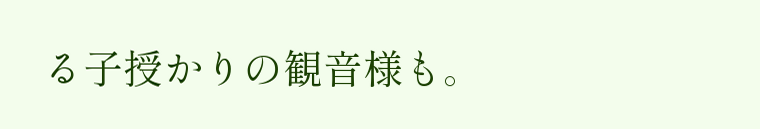る子授かりの観音様も。